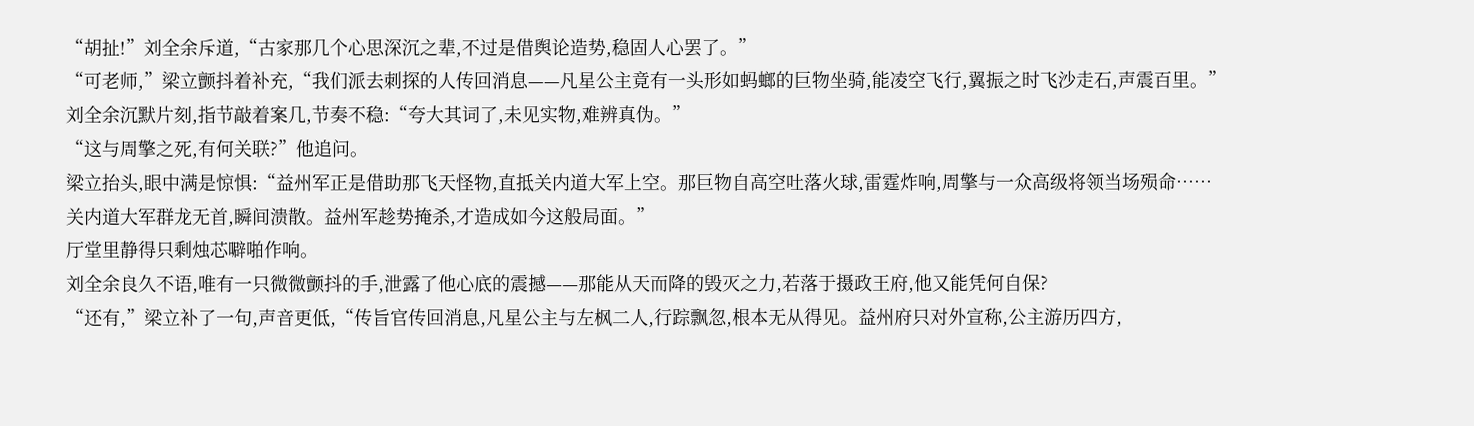“胡扯!”刘全余斥道,“古家那几个心思深沉之辈,不过是借舆论造势,稳固人心罢了。”
“可老师,”梁立颤抖着补充,“我们派去刺探的人传回消息——凡星公主竟有一头形如蚂螂的巨物坐骑,能凌空飞行,翼振之时飞沙走石,声震百里。”
刘全余沉默片刻,指节敲着案几,节奏不稳:“夸大其词了,未见实物,难辨真伪。”
“这与周擎之死,有何关联?”他追问。
梁立抬头,眼中满是惊惧:“益州军正是借助那飞天怪物,直抵关内道大军上空。那巨物自高空吐落火球,雷霆炸响,周擎与一众高级将领当场殒命……关内道大军群龙无首,瞬间溃散。益州军趁势掩杀,才造成如今这般局面。”
厅堂里静得只剩烛芯噼啪作响。
刘全余良久不语,唯有一只微微颤抖的手,泄露了他心底的震撼——那能从天而降的毁灭之力,若落于摄政王府,他又能凭何自保?
“还有,”梁立补了一句,声音更低,“传旨官传回消息,凡星公主与左枫二人,行踪飘忽,根本无从得见。益州府只对外宣称,公主游历四方,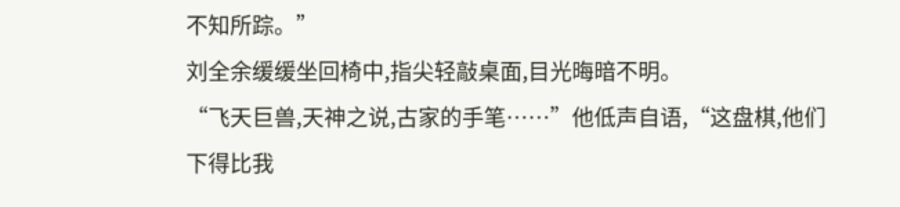不知所踪。”
刘全余缓缓坐回椅中,指尖轻敲桌面,目光晦暗不明。
“飞天巨兽,天神之说,古家的手笔……”他低声自语,“这盘棋,他们下得比我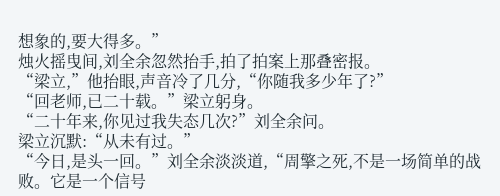想象的,要大得多。”
烛火摇曳间,刘全余忽然抬手,拍了拍案上那叠密报。
“梁立,”他抬眼,声音冷了几分,“你随我多少年了?”
“回老师,已二十载。”梁立躬身。
“二十年来,你见过我失态几次?”刘全余问。
梁立沉默:“从未有过。”
“今日,是头一回。”刘全余淡淡道,“周擎之死,不是一场简单的战败。它是一个信号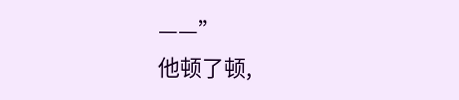——”
他顿了顿,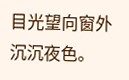目光望向窗外沉沉夜色。